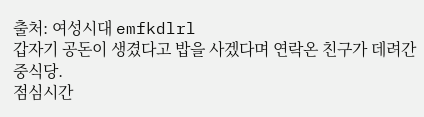출처: 여성시대 emfkdlrl
갑자기 공돈이 생겼다고 밥을 사겠다며 연락온 친구가 데려간 중식당.
점심시간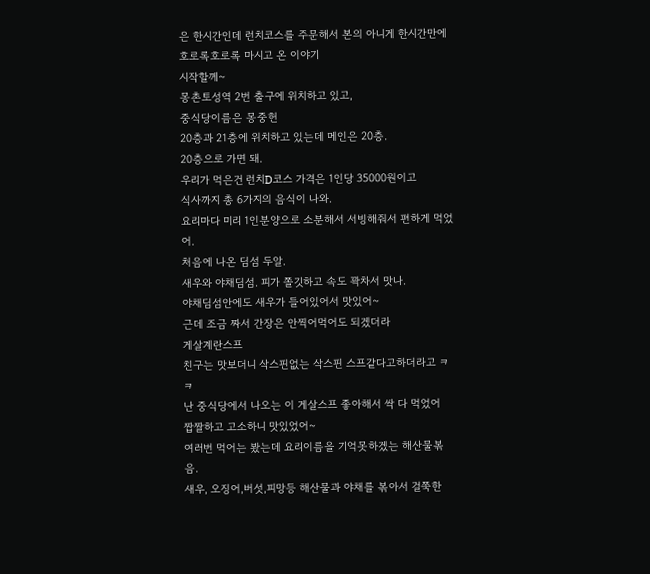은 한시간인데 런치코스를 주문해서 본의 아니게 한시간만에 호로록호로록 마시고 온 이야기
시작할께~
몽촌토성역 2번 출구에 위치하고 있고,
중식당이름은 몽중헌
20층과 21층에 위치하고 있는데 메인은 20층.
20층으로 가면 돼.
우리가 먹은건 런치D코스 가격은 1인당 35000원이고
식사까지 총 6가지의 음식이 나와.
요리마다 미리 1인분양으로 소분해서 서빙해줘서 편하게 먹었어.
처음에 나온 딤섬 두알.
새우와 야채딤섬. 피가 쫄깃하고 속도 꽉차서 맛나.
야채딤섬안에도 새우가 들어있어서 맛있어~
근데 조금 짜서 간장은 안찍어먹어도 되겠더라
게살계란스프
친구는 맛보더니 삭스핀없는 삭스핀 스프같다고하더라고 ㅋㅋ
난 중식당에서 나오는 이 게살스프 좋아해서 싹 다 먹었어
짭짤하고 고소하니 맛있었어~
여러번 먹어는 봤는데 요리이름을 기억못하겠는 해산물볶음.
새우, 오징어,버섯,피망등 해산물과 야채를 볶아서 걸쭉한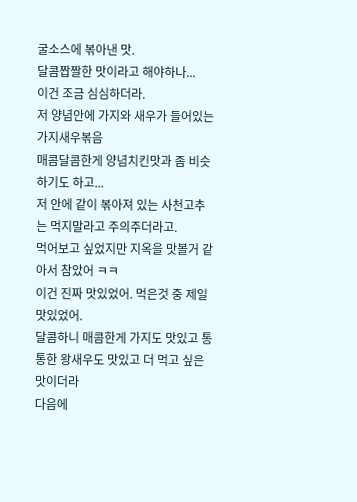굴소스에 볶아낸 맛.
달콤짭짤한 맛이라고 해야하나...
이건 조금 심심하더라.
저 양념안에 가지와 새우가 들어있는 가지새우볶음
매콤달콤한게 양념치킨맛과 좀 비슷하기도 하고...
저 안에 같이 볶아져 있는 사천고추는 먹지말라고 주의주더라고.
먹어보고 싶었지만 지옥을 맛볼거 같아서 참았어 ㅋㅋ
이건 진짜 맛있었어. 먹은것 중 제일 맛있었어.
달콤하니 매콤한게 가지도 맛있고 통통한 왕새우도 맛있고 더 먹고 싶은 맛이더라
다음에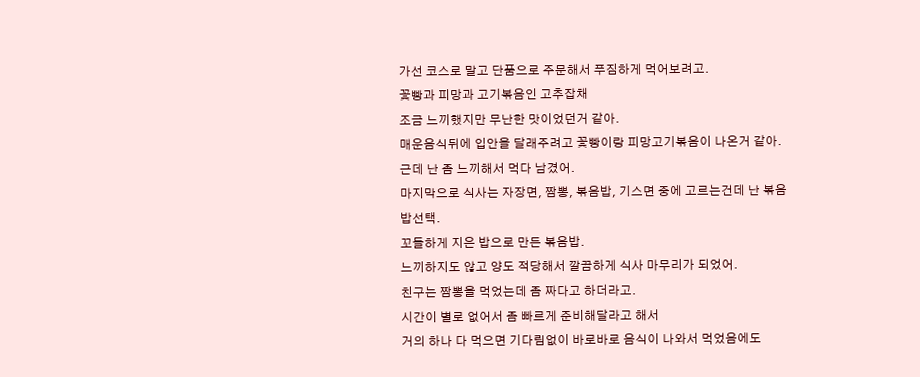가선 코스로 말고 단품으로 주문해서 푸짐하게 먹어보려고.
꽃빵과 피망과 고기볶음인 고추잡채
조금 느끼했지만 무난한 맛이었던거 같아.
매운음식뒤에 입안을 달래주려고 꽃빵이랑 피망고기볶음이 나온거 같아.
근데 난 좀 느끼해서 먹다 남겼어.
마지막으로 식사는 자장면, 짬뽕, 볶음밥, 기스면 중에 고르는건데 난 볶음밥선택.
꼬들하게 지은 밥으로 만든 볶음밥.
느끼하지도 않고 양도 적당해서 깔끔하게 식사 마무리가 되었어.
친구는 짬뽕을 먹었는데 좀 짜다고 하더라고.
시간이 별로 없어서 좀 빠르게 준비해달라고 해서
거의 하나 다 먹으면 기다림없이 바로바로 음식이 나와서 먹었음에도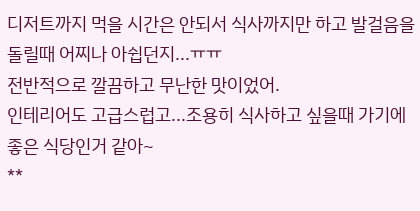디저트까지 먹을 시간은 안되서 식사까지만 하고 발걸음을 돌릴때 어찌나 아쉽던지...ㅠㅠ
전반적으로 깔끔하고 무난한 맛이었어.
인테리어도 고급스럽고...조용히 식사하고 싶을때 가기에 좋은 식당인거 같아~
**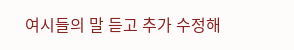여시들의 말 듣고 추가 수정해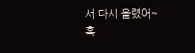서 다시 올렸어~
혹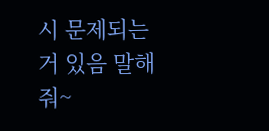시 문제되는거 있음 말해줘~